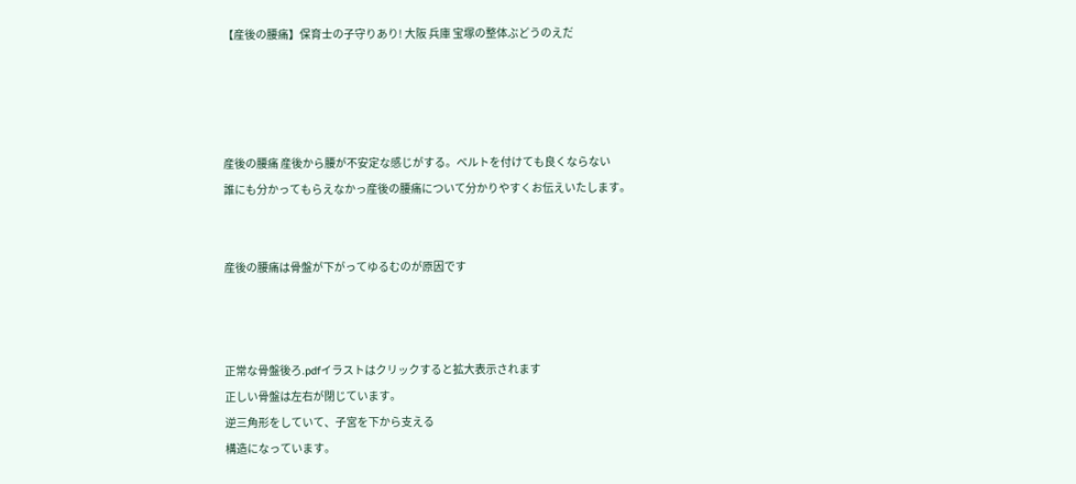【産後の腰痛】保育士の子守りあり! 大阪 兵庫 宝塚の整体ぶどうのえだ




産後の腰痛 産後から腰が不安定な感じがする。ベルトを付けても良くならない
誰にも分かってもらえなかっ産後の腰痛について分かりやすくお伝えいたします。


産後の腰痛は骨盤が下がってゆるむのが原因です



正常な骨盤後ろ.pdfイラストはクリックすると拡大表示されます
正しい骨盤は左右が閉じています。
逆三角形をしていて、子宮を下から支える
構造になっています。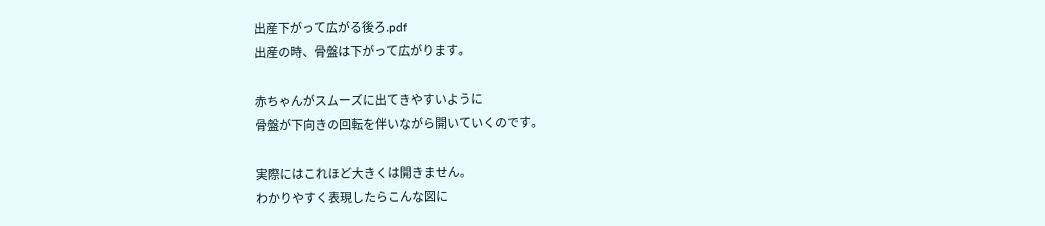出産下がって広がる後ろ.pdf
出産の時、骨盤は下がって広がります。

赤ちゃんがスムーズに出てきやすいように
骨盤が下向きの回転を伴いながら開いていくのです。

実際にはこれほど大きくは開きません。
わかりやすく表現したらこんな図に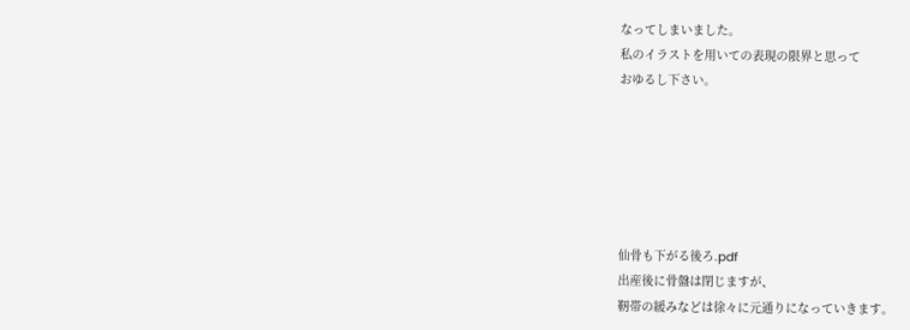なってしまいました。
私のイラストを用いての表現の限界と思って
おゆるし下さい。






仙骨も下がる後ろ.pdf
出産後に骨盤は閉じますが、
靭帯の緩みなどは徐々に元通りになっていきます。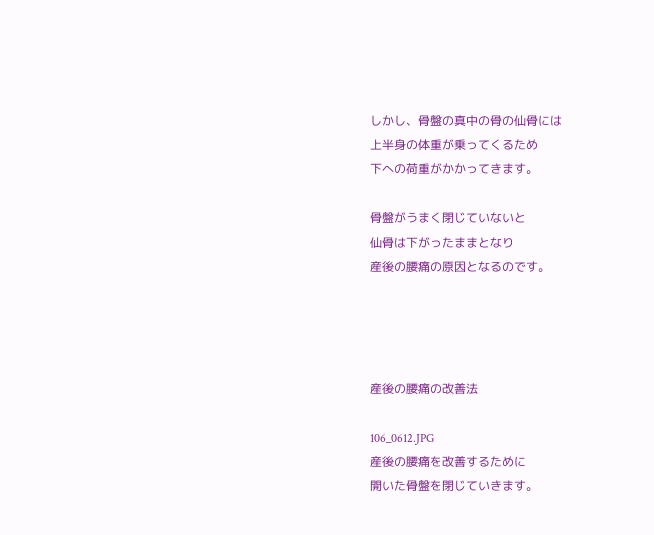しかし、骨盤の真中の骨の仙骨には
上半身の体重が乗ってくるため
下への荷重がかかってきます。

骨盤がうまく閉じていないと
仙骨は下がったままとなり
産後の腰痛の原因となるのです。




産後の腰痛の改善法

106_0612.JPG
産後の腰痛を改善するために
開いた骨盤を閉じていきます。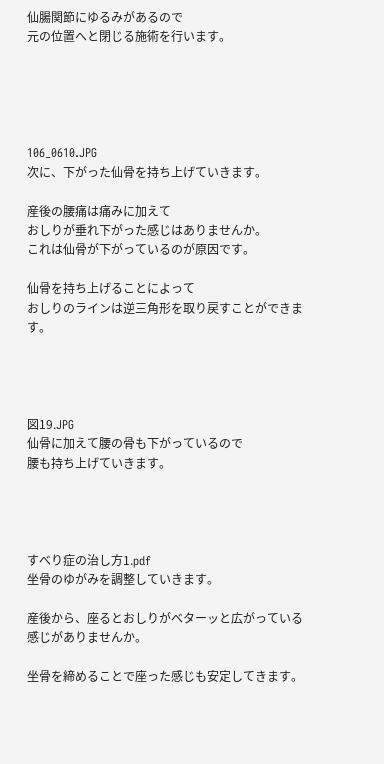仙腸関節にゆるみがあるので
元の位置へと閉じる施術を行います。





106_0610.JPG
次に、下がった仙骨を持ち上げていきます。

産後の腰痛は痛みに加えて
おしりが垂れ下がった感じはありませんか。
これは仙骨が下がっているのが原因です。

仙骨を持ち上げることによって
おしりのラインは逆三角形を取り戻すことができます。




図19.JPG
仙骨に加えて腰の骨も下がっているので
腰も持ち上げていきます。




すべり症の治し方1.pdf
坐骨のゆがみを調整していきます。

産後から、座るとおしりがベターッと広がっている
感じがありませんか。

坐骨を締めることで座った感じも安定してきます。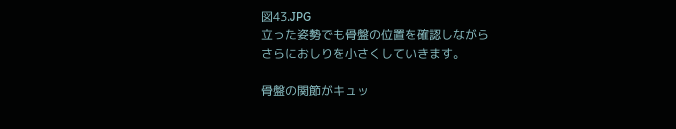図43.JPG
立った姿勢でも骨盤の位置を確認しながら
さらにおしりを小さくしていきます。

骨盤の関節がキュッ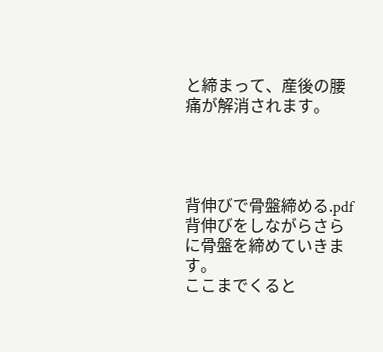と締まって、産後の腰痛が解消されます。




背伸びで骨盤締める.pdf
背伸びをしながらさらに骨盤を締めていきます。
ここまでくると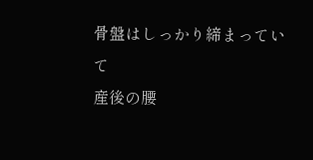骨盤はしっかり締まっていて
産後の腰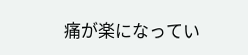痛が楽になってい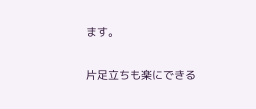ます。

片足立ちも楽にできる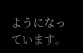ようになっています。